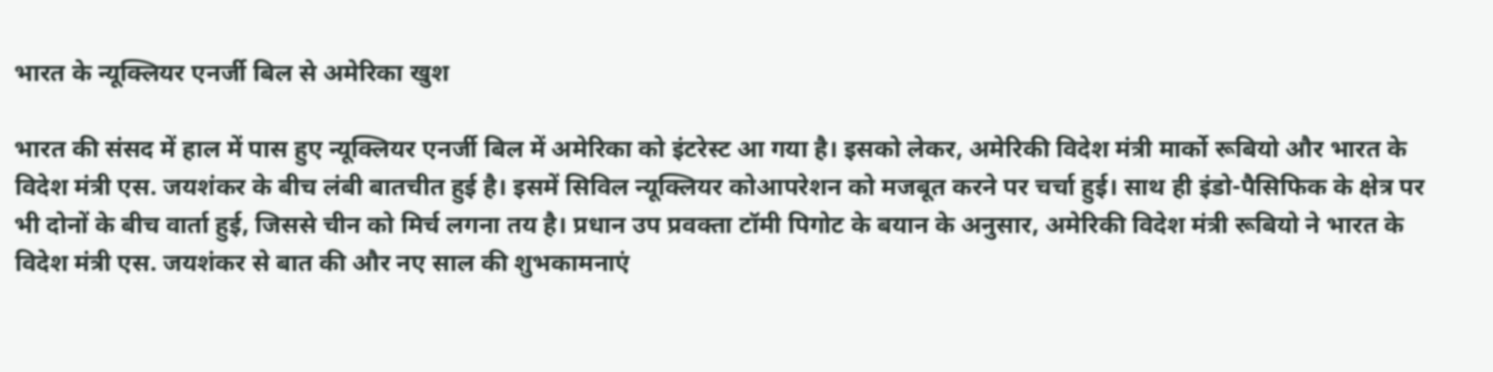भारत के न्यूक्लियर एनर्जी बिल से अमेरिका खुश

भारत की संसद में हाल में पास हुए न्यूक्लियर एनर्जी बिल में अमेरिका को इंटरेस्ट आ गया है। इसको लेकर, अमेरिकी विदेश मंत्री मार्को रूबियो और भारत के विदेश मंत्री एस. जयशंकर के बीच लंबी बातचीत हुई है। इसमें सिविल न्यूक्लियर कोआपरेशन को मजबूत करने पर चर्चा हुई। साथ ही इंडो-पैसिफिक के क्षेत्र पर भी दोनों के बीच वार्ता हुई, जिससे चीन को मिर्च लगना तय है। प्रधान उप प्रवक्ता टॉमी पिगोट के बयान के अनुसार, अमेरिकी विदेश मंत्री रूबियो ने भारत के विदेश मंत्री एस. जयशंकर से बात की और नए साल की शुभकामनाएं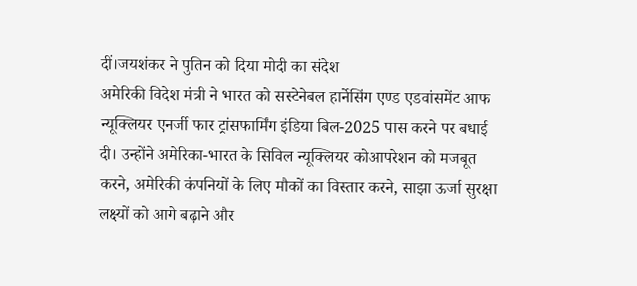दीं।जयशंकर ने पुतिन को दिया मोदी का संदेश
अमेरिकी विदेश मंत्री ने भारत को सस्टेनेबल हार्नेसिंग एण्ड एडवांसमेंट आफ न्यूक्लियर एनर्जी फार ट्रांसफार्मिंग इंडिया बिल-2025 पास करने पर बधाई दी। उन्होंने अमेरिका-भारत के सिविल न्यूक्लियर कोआपरेशन को मजबूत करने, अमेरिकी कंपनियों के लिए मौकों का विस्तार करने, साझा ऊर्जा सुरक्षा लक्ष्यों को आगे बढ़ाने और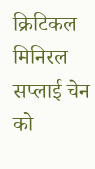क्रिटिकल मिनिरल सप्लाई चेन को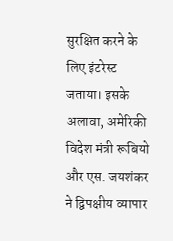सुरक्षित करने के लिए इंटरेस्ट जताया। इसके अलावा, अमेरिकी विदेश मंत्री रूबियो और एस. जयशंकर ने द्विपक्षीय व्यापार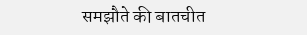समझौते की बातचीत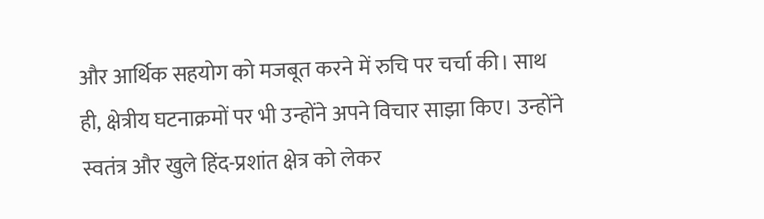और आर्थिक सहयोग को मजबूत करने में रुचि पर चर्चा की। साथ ही, क्षेत्रीय घटनाक्रमों पर भी उन्होंने अपने विचार साझा किए। उन्होंने स्वतंत्र और खुले हिंद-प्रशांत क्षेत्र को लेकर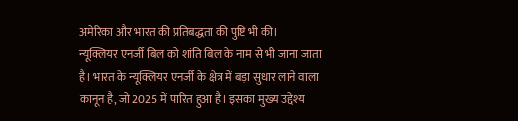अमेरिका और भारत की प्रतिबद्धता की पुष्टि भी की।
न्यूक्लियर एनर्जी बिल को शांति बिल के नाम से भी जाना जाता है। भारत के न्यूक्लियर एनर्जी के क्षेत्र में बड़ा सुधार लाने वाला कानून है, जो 2025 में पारित हुआ है। इसका मुख्य उद्देश्य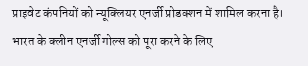प्राइवेट कंपनियों को न्यूक्लियर एनर्जी प्रोडक्शन में शामिल करना है। भारत के क्लीन एनर्जी गोल्स को पूरा करने के लिए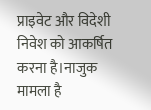प्राइवेट और विदेशी निवेश को आकर्षित करना है।नाजुक मामला है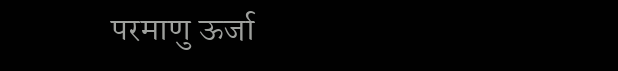परमाणु ऊर्जा